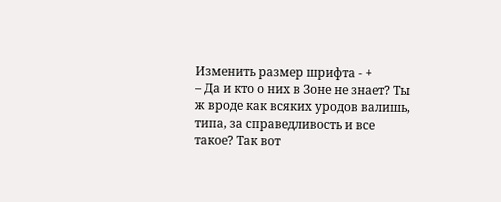Изменить размер шрифта - +
– Да и кто о них в Зоне не знает? Ты ж вроде как всяких уродов валишь, типа, за справедливость и все такое? Так вот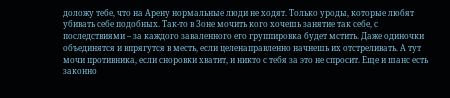доложу тебе, что на Арену нормальные люди не ходят. Только уроды, которые любят убивать себе подобных. Так-то в Зоне мочить кого хочешь занятие так себе, с последствиями – за каждого заваленного его группировка будет мстить. Даже одиночки объединятся и впрягутся в месть, если целенаправленно начнешь их отстреливать. А тут мочи противника, если сноровки хватит, и никто с тебя за это не спросит. Еще и шанс есть законно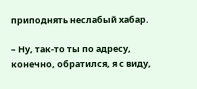приподнять неслабый хабар.

– Ну, так-то ты по адресу, конечно, обратился, я с виду,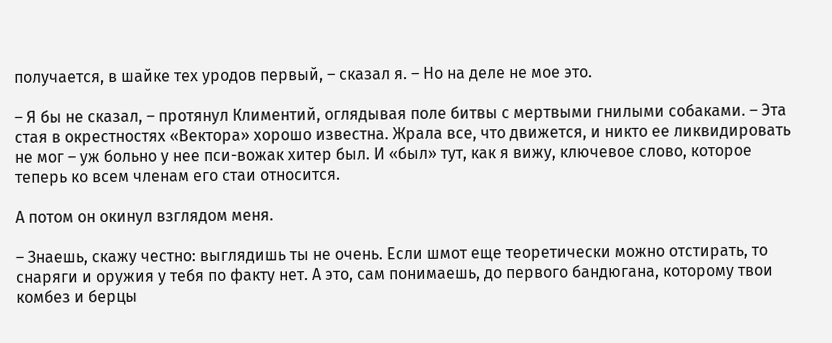получается, в шайке тех уродов первый, – сказал я. – Но на деле не мое это.

– Я бы не сказал, – протянул Климентий, оглядывая поле битвы с мертвыми гнилыми собаками. – Эта стая в окрестностях «Вектора» хорошо известна. Жрала все, что движется, и никто ее ликвидировать не мог – уж больно у нее пси-вожак хитер был. И «был» тут, как я вижу, ключевое слово, которое теперь ко всем членам его стаи относится.

А потом он окинул взглядом меня.

– Знаешь, скажу честно: выглядишь ты не очень. Если шмот еще теоретически можно отстирать, то снаряги и оружия у тебя по факту нет. А это, сам понимаешь, до первого бандюгана, которому твои комбез и берцы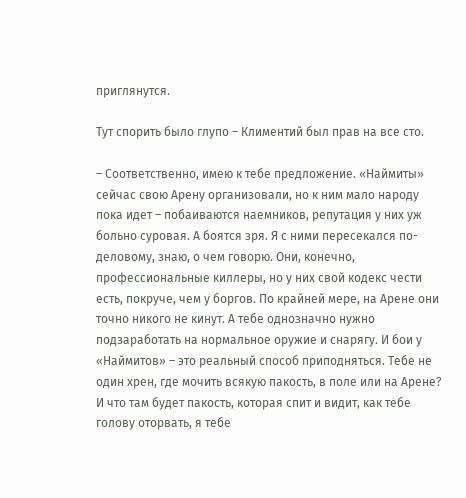приглянутся.

Тут спорить было глупо – Климентий был прав на все сто.

– Соответственно, имею к тебе предложение. «Наймиты» сейчас свою Арену организовали, но к ним мало народу пока идет – побаиваются наемников, репутация у них уж больно суровая. А боятся зря. Я с ними пересекался по-деловому, знаю, о чем говорю. Они, конечно, профессиональные киллеры, но у них свой кодекс чести есть, покруче, чем у боргов. По крайней мере, на Арене они точно никого не кинут. А тебе однозначно нужно подзаработать на нормальное оружие и снарягу. И бои у «Наймитов» – это реальный способ приподняться. Тебе не один хрен, где мочить всякую пакость, в поле или на Арене? И что там будет пакость, которая спит и видит, как тебе голову оторвать, я тебе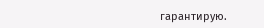гарантирую.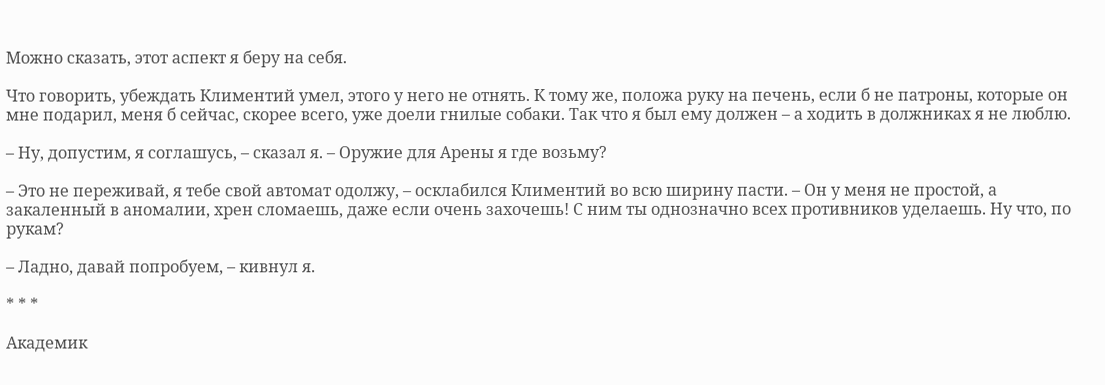Можно сказать, этот аспект я беру на себя.

Что говорить, убеждать Климентий умел, этого у него не отнять. К тому же, положа руку на печень, если б не патроны, которые он мне подарил, меня б сейчас, скорее всего, уже доели гнилые собаки. Так что я был ему должен – а ходить в должниках я не люблю.

– Ну, допустим, я соглашусь, – сказал я. – Оружие для Арены я где возьму?

– Это не переживай, я тебе свой автомат одолжу, – осклабился Климентий во всю ширину пасти. – Он у меня не простой, а закаленный в аномалии, хрен сломаешь, даже если очень захочешь! С ним ты однозначно всех противников уделаешь. Ну что, по рукам?

– Ладно, давай попробуем, – кивнул я.

* * *

Академик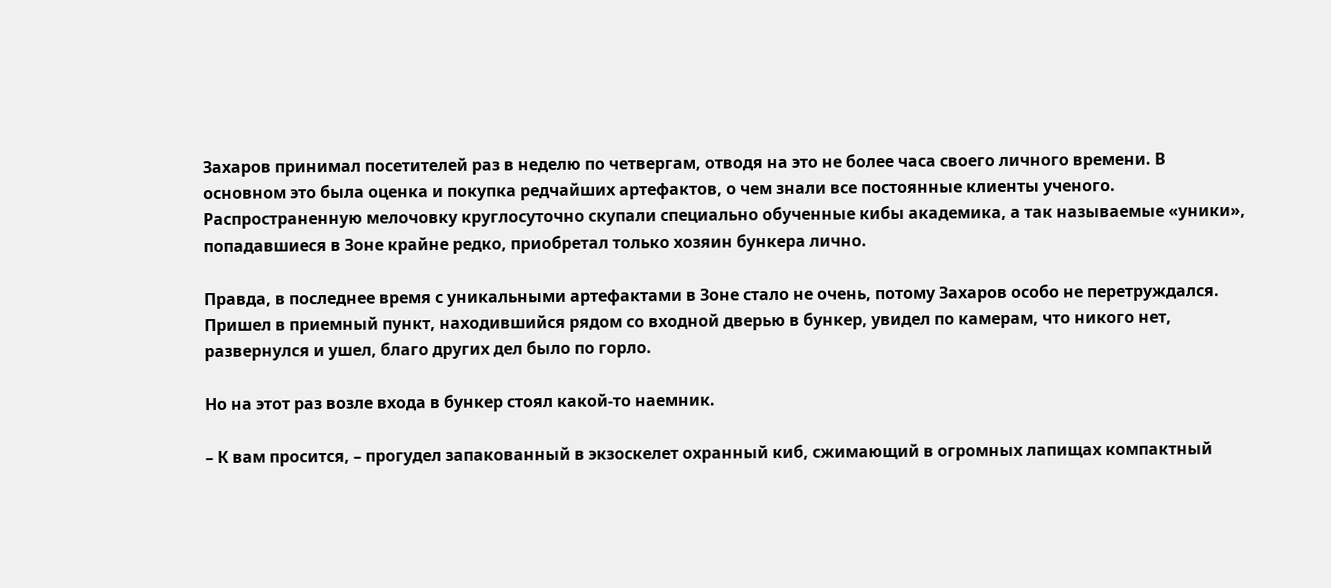Захаров принимал посетителей раз в неделю по четвергам, отводя на это не более часа своего личного времени. В основном это была оценка и покупка редчайших артефактов, о чем знали все постоянные клиенты ученого. Распространенную мелочовку круглосуточно скупали специально обученные кибы академика, а так называемые «уники», попадавшиеся в Зоне крайне редко, приобретал только хозяин бункера лично.

Правда, в последнее время с уникальными артефактами в Зоне стало не очень, потому Захаров особо не перетруждался. Пришел в приемный пункт, находившийся рядом со входной дверью в бункер, увидел по камерам, что никого нет, развернулся и ушел, благо других дел было по горло.

Но на этот раз возле входа в бункер стоял какой-то наемник.

– К вам просится, – прогудел запакованный в экзоскелет охранный киб, сжимающий в огромных лапищах компактный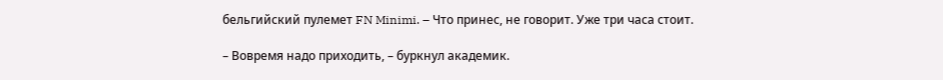бельгийский пулемет FN Minimi. – Что принес, не говорит. Уже три часа стоит.

– Вовремя надо приходить, – буркнул академик.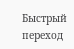Быстрый переход